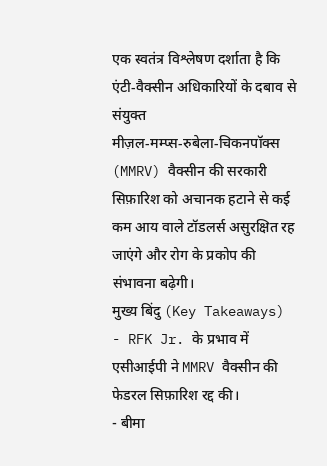एक स्वतंत्र विश्लेषण दर्शाता है कि एंटी‑वैक्सीन अधिकारियों के दबाव से संयुक्त मीज़ल‑मम्प्स‑रुबेला‑चिकनपॉक्स (MMRV) वैक्सीन की सरकारी सिफ़ारिश को अचानक हटाने से कई कम आय वाले टॉडलर्स असुरक्षित रह जाएंगे और रोग के प्रकोप की संभावना बढ़ेगी।
मुख्य बिंदु (Key Takeaways)
- RFK Jr. के प्रभाव में एसीआईपी ने MMRV वैक्सीन की फेडरल सिफ़ारिश रद्द की।
- बीमा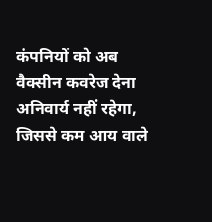कंपनियों को अब वैक्सीन कवरेज देना अनिवार्य नहीं रहेगा, जिससे कम आय वाले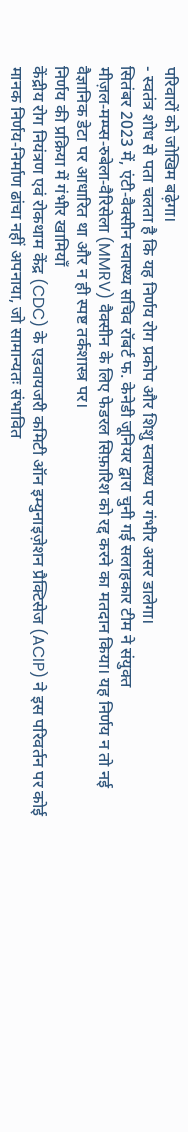परिवारों को जोखिम बढ़ेगा।
- स्वतंत्र शोध से पता चलता है कि यह निर्णय रोग प्रकोप और शिशु स्वास्थ्य पर गंभीर असर डालेगा।
सितंबर 2023 में, एंटी‑वैक्सीन स्वास्थ्य सचिव रॉबर्ट फ. केनेडी जूनियर द्वारा चुनी गई सलाहकार टीम ने संयुक्त मीज़ल‑मम्प्स‑रुबेला‑वैरिसेला (MMRV) वैक्सीन के लिए फेडरल सिफ़ारिश को रद्द करने का मतदान किया। यह निर्णय न तो नई वैज्ञानिक डेटा पर आधारित था और न ही स्पष्ट तर्कशास्त्र पर।
निर्णय की प्रक्रिया में गंभीर खामियाँ
केंद्रीय रोग नियंत्रण एवं रोकथाम केंद्र (CDC) के एडवायजरी कमिटी ऑन इम्युनाइज़ेशन प्रैक्टिसेज (ACIP) ने इस परिवर्तन पर कोई मानक निर्णय‑निर्माण ढांचा नहीं अपनाया, जो सामान्यतः संभावित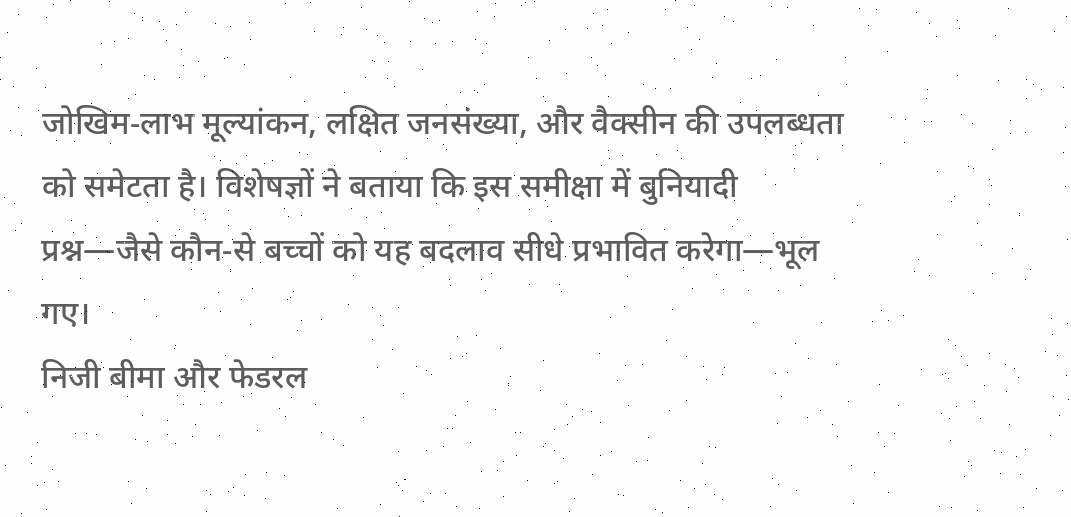जोखिम‑लाभ मूल्यांकन, लक्षित जनसंख्या, और वैक्सीन की उपलब्धता को समेटता है। विशेषज्ञों ने बताया कि इस समीक्षा में बुनियादी प्रश्न—जैसे कौन‑से बच्चों को यह बदलाव सीधे प्रभावित करेगा—भूल गए।
निजी बीमा और फेडरल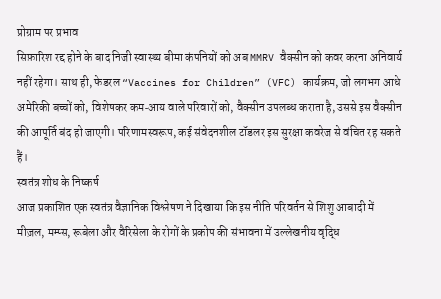प्रोग्राम पर प्रभाव
सिफ़ारिश रद्द होने के बाद निजी स्वास्थ्य बीमा कंपनियों को अब MMRV वैक्सीन को कवर करना अनिवार्य नहीं रहेगा। साथ ही, फेडरल “Vaccines for Children” (VFC) कार्यक्रम, जो लगभग आधे अमेरिकी बच्चों को, विशेषकर कम‑आय वाले परिवारों को, वैक्सीन उपलब्ध कराता है, उससे इस वैक्सीन की आपूर्ति बंद हो जाएगी। परिणामस्वरूप, कई संवेदनशील टॉडलर इस सुरक्षा कवरेज से वंचित रह सकते हैं।
स्वतंत्र शोध के निष्कर्ष
आज प्रकाशित एक स्वतंत्र वैज्ञानिक विश्लेषण ने दिखाया कि इस नीति परिवर्तन से शिशु आबादी में मीज़ल, मम्प्स, रूबेला और वैरिसेला के रोगों के प्रकोप की संभावना में उल्लेखनीय वृद्धि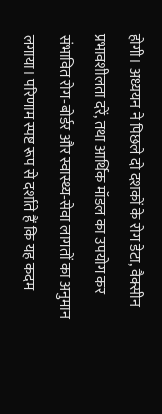होगी। अध्ययन ने पिछले दो दशकों के रोग डेटा, वैक्सीन प्रभावशीलता दरें, तथा आर्थिक मॉडल का उपयोग कर संभावित रोग‑बोर्डर और स्वास्थ्य‑सेवा लागतों का अनुमान लगाया। परिणाम स्पष्ट रूप से दर्शाते हैं कि यह कदम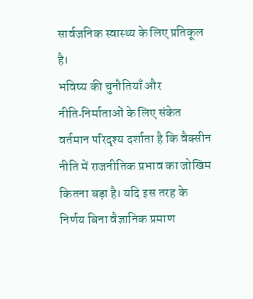सार्वजनिक स्वास्थ्य के लिए प्रतिकूल है।
भविष्य की चुनौतियाँ और नीति‑निर्माताओं के लिए संकेत
वर्तमान परिदृश्य दर्शाता है कि वैक्सीन नीति में राजनीतिक प्रभाव का जोखिम कितना बड़ा है। यदि इस तरह के निर्णय बिना वैज्ञानिक प्रमाण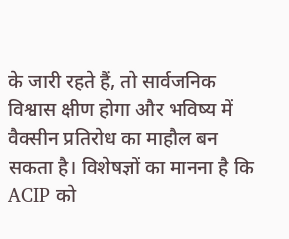के जारी रहते हैं, तो सार्वजनिक विश्वास क्षीण होगा और भविष्य में वैक्सीन प्रतिरोध का माहौल बन सकता है। विशेषज्ञों का मानना है कि ACIP को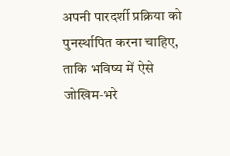अपनी पारदर्शी प्रक्रिया को पुनर्स्थापित करना चाहिए, ताकि भविष्य में ऐसे जोखिम‑भरे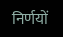निर्णयों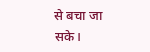से बचा जा सके।